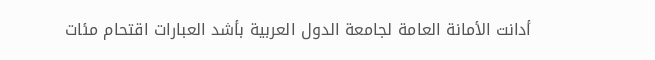أدانت الأمانة العامة لجامعة الدول العربية بأشد العبارات اقتحام مئات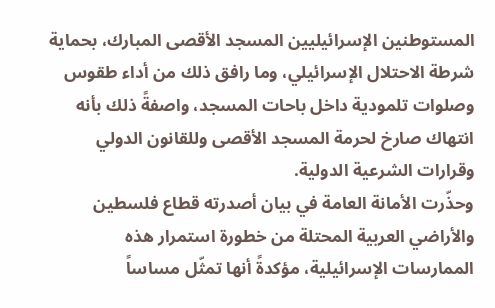المستوطنين الإسرائيليين المسجد الأقصى المبارك، بحماية شرطة الاحتلال الإسرائيلي، وما رافق ذلك من أداء طقوس وصلوات تلمودية داخل باحات المسجد، واصفةً ذلك بأنه انتهاك صارخ لحرمة المسجد الأقصى وللقانون الدولي وقرارات الشرعية الدولية.
وحذّرت الأمانة العامة في بيان أصدرته قطاع فلسطين والأراضي العربية المحتلة من خطورة استمرار هذه الممارسات الإسرائيلية، مؤكدةً أنها تمثّل مساساً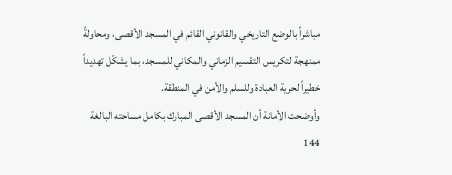مباشراً بالوضع التاريخي والقانوني القائم في المسجد الأقصى، ومحاولةً ممنهجة لتكريس التقسيم الزماني والمكاني للمسجد، بما يشكّل تهديداً خطيراً لحرية العبادة وللسلم والأمن في المنطقة.
وأوضحت الأمانة أن المسجد الأقصى المبارك بكامل مساحته البالغة 144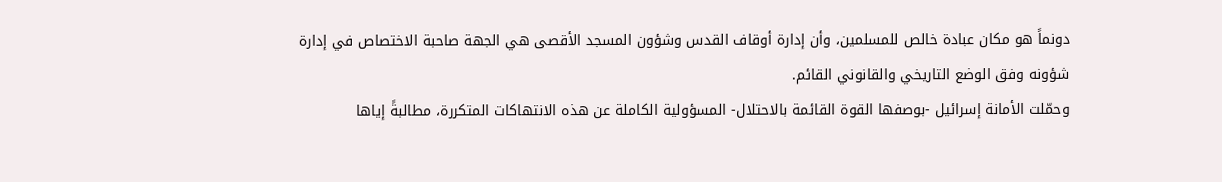دونماً هو مكان عبادة خالص للمسلمين، وأن إدارة أوقاف القدس وشؤون المسجد الأقصى هي الجهة صاحبة الاختصاص في إدارة شؤونه وفق الوضع التاريخي والقانوني القائم.
وحمّلت الأمانة إسرائيل -بوصفها القوة القائمة بالاحتلال- المسؤولية الكاملة عن هذه الانتهاكات المتكررة، مطالبةً إياها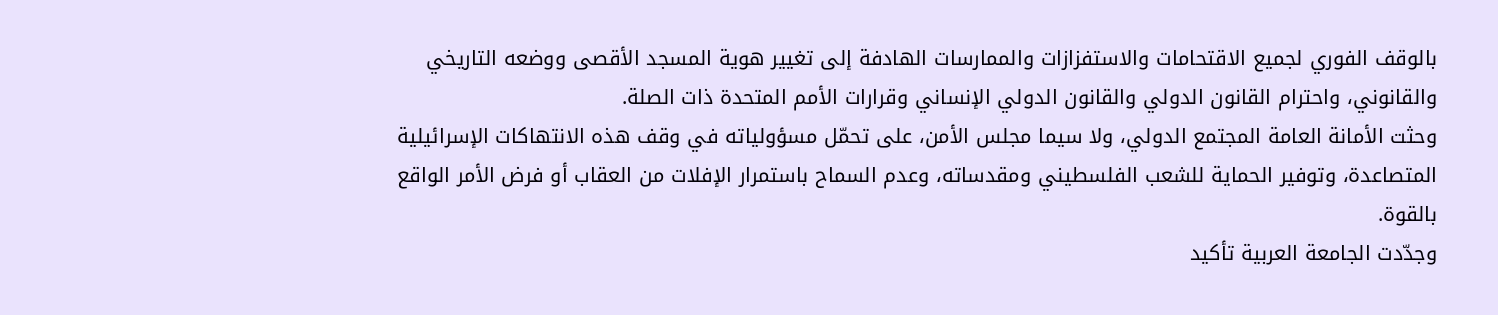بالوقف الفوري لجميع الاقتحامات والاستفزازات والممارسات الهادفة إلى تغيير هوية المسجد الأقصى ووضعه التاريخي والقانوني، واحترام القانون الدولي والقانون الدولي الإنساني وقرارات الأمم المتحدة ذات الصلة.
وحثت الأمانة العامة المجتمع الدولي، ولا سيما مجلس الأمن، على تحمّل مسؤولياته في وقف هذه الانتهاكات الإسرائيلية المتصاعدة، وتوفير الحماية للشعب الفلسطيني ومقدساته، وعدم السماح باستمرار الإفلات من العقاب أو فرض الأمر الواقع بالقوة.
وجدّدت الجامعة العربية تأكيد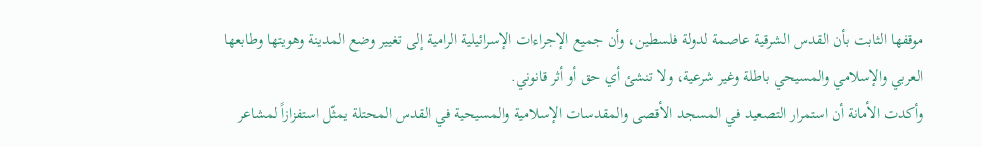موقفها الثابت بأن القدس الشرقية عاصمة لدولة فلسطين، وأن جميع الإجراءات الإسرائيلية الرامية إلى تغيير وضع المدينة وهويتها وطابعها العربي والإسلامي والمسيحي باطلة وغير شرعية، ولا تنشئ أي حق أو أثر قانوني.
وأكدت الأمانة أن استمرار التصعيد في المسجد الأقصى والمقدسات الإسلامية والمسيحية في القدس المحتلة يمثّل استفزازاً لمشاعر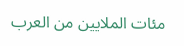مئات الملايين من العرب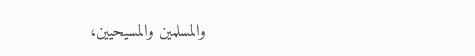والمسلمين والمسيحيين،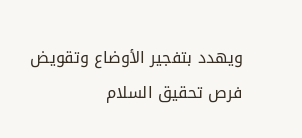ويهدد بتفجير الأوضاع وتقويض فرص تحقيق السلام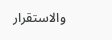والاستقرار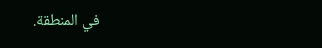في المنطقة.